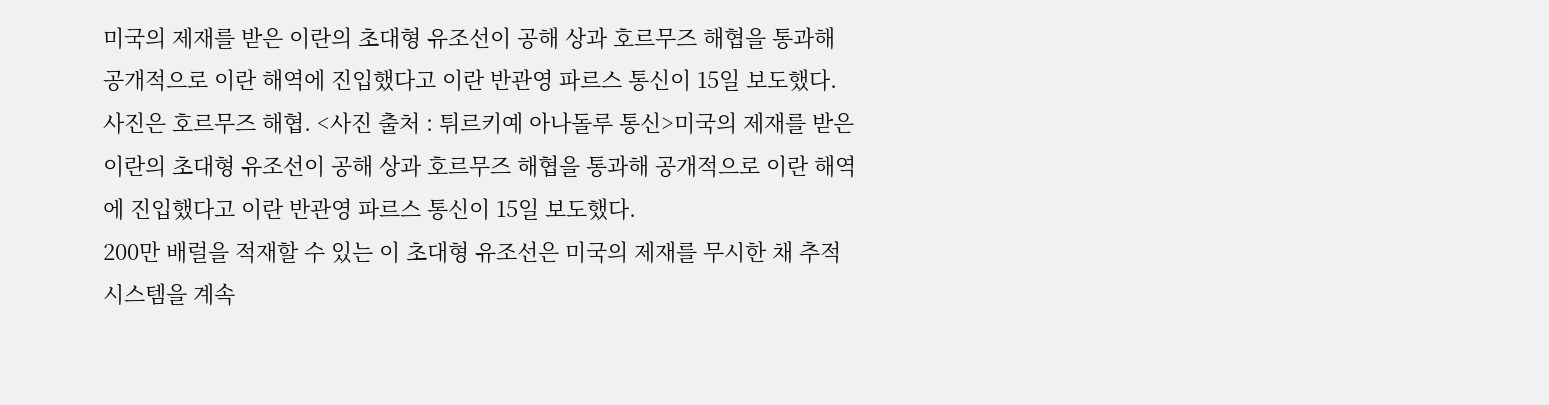미국의 제재를 받은 이란의 초대형 유조선이 공해 상과 호르무즈 해협을 통과해 공개적으로 이란 해역에 진입했다고 이란 반관영 파르스 통신이 15일 보도했다. 사진은 호르무즈 해협. <사진 출처 : 튀르키예 아나돌루 통신>미국의 제재를 받은 이란의 초대형 유조선이 공해 상과 호르무즈 해협을 통과해 공개적으로 이란 해역에 진입했다고 이란 반관영 파르스 통신이 15일 보도했다.
200만 배럴을 적재할 수 있는 이 초대형 유조선은 미국의 제재를 무시한 채 추적 시스템을 계속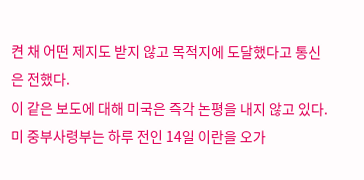켠 채 어떤 제지도 받지 않고 목적지에 도달했다고 통신은 전했다.
이 같은 보도에 대해 미국은 즉각 논평을 내지 않고 있다.
미 중부사령부는 하루 전인 14일 이란을 오가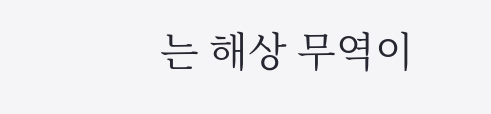는 해상 무역이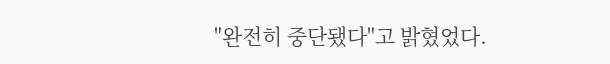"완전히 중단됐다"고 밝혔었다.